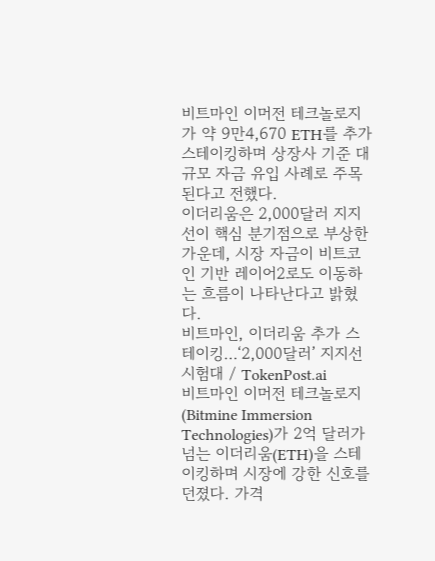비트마인 이머전 테크놀로지가 약 9만4,670 ETH를 추가 스테이킹하며 상장사 기준 대규모 자금 유입 사례로 주목된다고 전했다.
이더리움은 2,000달러 지지선이 핵심 분기점으로 부상한 가운데, 시장 자금이 비트코인 기반 레이어2로도 이동하는 흐름이 나타난다고 밝혔다.
비트마인, 이더리움 추가 스테이킹…‘2,000달러’ 지지선 시험대 / TokenPost.ai
비트마인 이머전 테크놀로지(Bitmine Immersion Technologies)가 2억 달러가 넘는 이더리움(ETH)을 스테이킹하며 시장에 강한 신호를 던졌다. 가격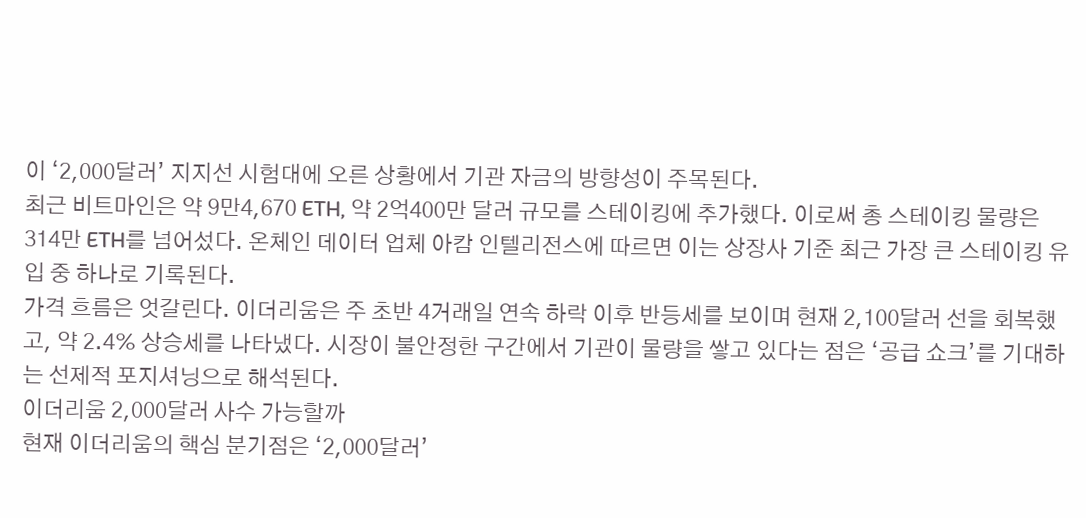이 ‘2,000달러’ 지지선 시험대에 오른 상황에서 기관 자금의 방향성이 주목된다.
최근 비트마인은 약 9만4,670 ETH, 약 2억400만 달러 규모를 스테이킹에 추가했다. 이로써 총 스테이킹 물량은 314만 ETH를 넘어섰다. 온체인 데이터 업체 아캄 인텔리전스에 따르면 이는 상장사 기준 최근 가장 큰 스테이킹 유입 중 하나로 기록된다.
가격 흐름은 엇갈린다. 이더리움은 주 초반 4거래일 연속 하락 이후 반등세를 보이며 현재 2,100달러 선을 회복했고, 약 2.4% 상승세를 나타냈다. 시장이 불안정한 구간에서 기관이 물량을 쌓고 있다는 점은 ‘공급 쇼크’를 기대하는 선제적 포지셔닝으로 해석된다.
이더리움 2,000달러 사수 가능할까
현재 이더리움의 핵심 분기점은 ‘2,000달러’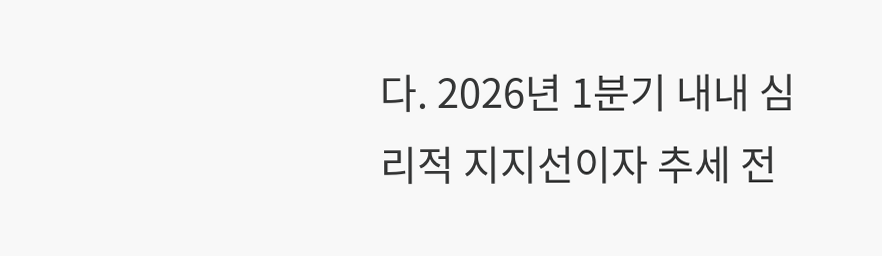다. 2026년 1분기 내내 심리적 지지선이자 추세 전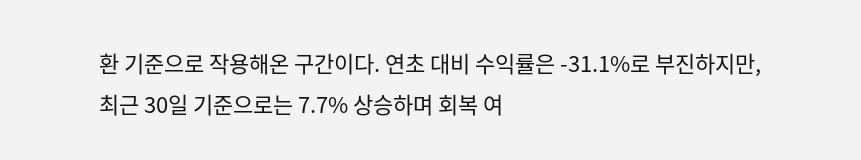환 기준으로 작용해온 구간이다. 연초 대비 수익률은 -31.1%로 부진하지만, 최근 30일 기준으로는 7.7% 상승하며 회복 여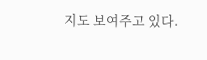지도 보여주고 있다.